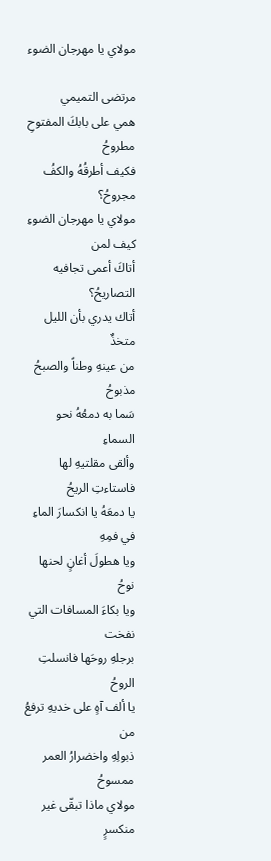مولاي يا مهرجان الضوء

مرتضى التميمي
همي على بابكَ المفتوحِ مطروحُ
فكيف أطرقُهُ والكفُ مجروحُ؟
مولاي يا مهرجان الضوءِ كيف لمن
أتاكَ أعمى تجافيه التصاريحُ؟
أتاك يدري بأن الليل متخذٌ
من عينهِ وطناً والصبحُ مذبوحُ
سَما به دمعُهُ نحو السماءِ
وألقى مقلتيهِ لها فاستاءتِ الريحُ
يا دمعَهُ يا انكسارَ الماءِ في فمِهِ
ويا هطولَ أغانٍ لحنها نوحُ
ويا بكاءَ المسافات التي نفخت
برجلهِ روحَها فانسلتِ الروحُ
يا ألف آهٍ على خديهِ ترفعُ من
ذبولِهِ واخضرارُ العمر ممسوحُ
مولاي ماذا تبقّى غير منكسرٍ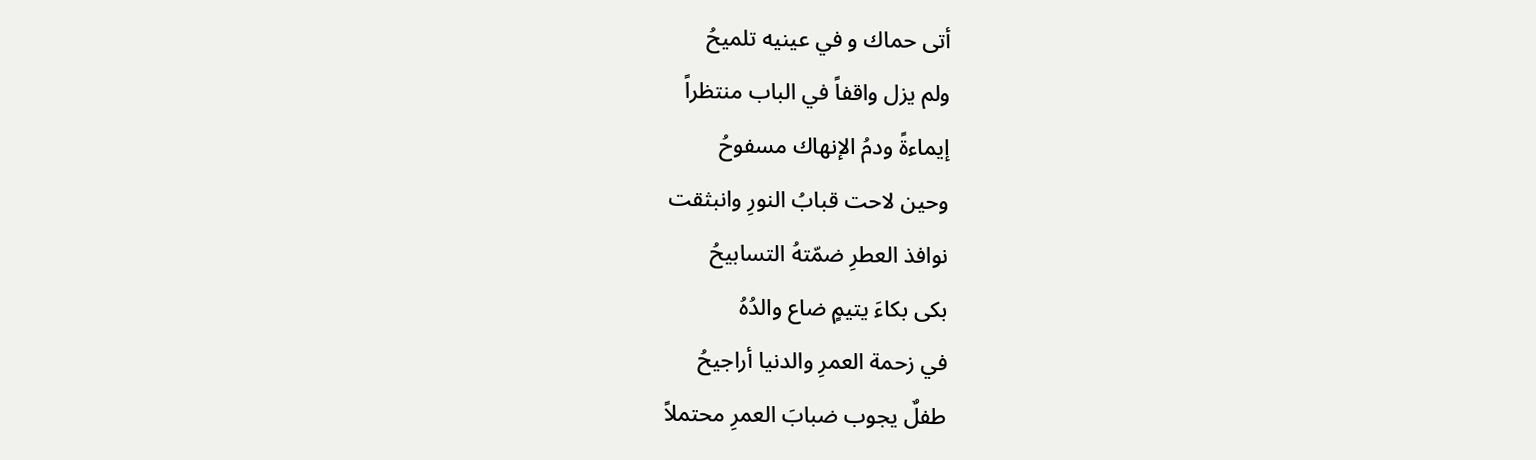أتى حماك و في عينيه تلميحُ
ولم يزل واقفاً في الباب منتظراً
إيماءةً ودمُ الإنهاك مسفوحُ
وحين لاحت قبابُ النورِ وانبثقت
نوافذ العطرِ ضمّتهُ التسابيحُ
بكى بكاءَ يتيمٍ ضاع والدُهُ
في زحمة العمرِ والدنيا أراجيحُ
طفلٌ يجوب ضبابَ العمرِ محتملاً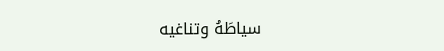سياطَهُ وتناغيه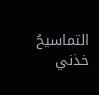التماسيحُ
خذني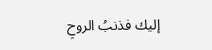إليك فذنبُ الروحِ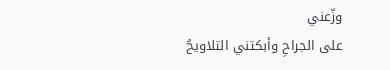وزّعني
على الجراحِ وأبكتني التلاويحُ